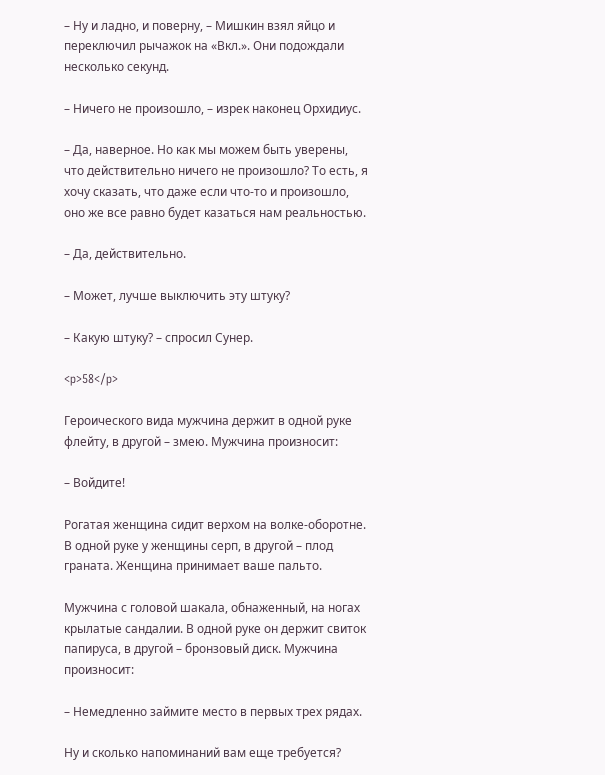– Ну и ладно, и поверну, – Мишкин взял яйцо и переключил рычажок на «Вкл.». Они подождали несколько секунд.

– Ничего не произошло, – изрек наконец Орхидиус.

– Да, наверное. Но как мы можем быть уверены, что действительно ничего не произошло? То есть, я хочу сказать, что даже если что-то и произошло, оно же все равно будет казаться нам реальностью.

– Да, действительно.

– Может, лучше выключить эту штуку?

– Какую штуку? – спросил Сунер.

<p>58</p>

Героического вида мужчина держит в одной руке флейту, в другой – змею. Мужчина произносит:

– Войдите!

Рогатая женщина сидит верхом на волке-оборотне. В одной руке у женщины серп, в другой – плод граната. Женщина принимает ваше пальто.

Мужчина с головой шакала, обнаженный, на ногах крылатые сандалии. В одной руке он держит свиток папируса, в другой – бронзовый диск. Мужчина произносит:

– Немедленно займите место в первых трех рядах.

Ну и сколько напоминаний вам еще требуется?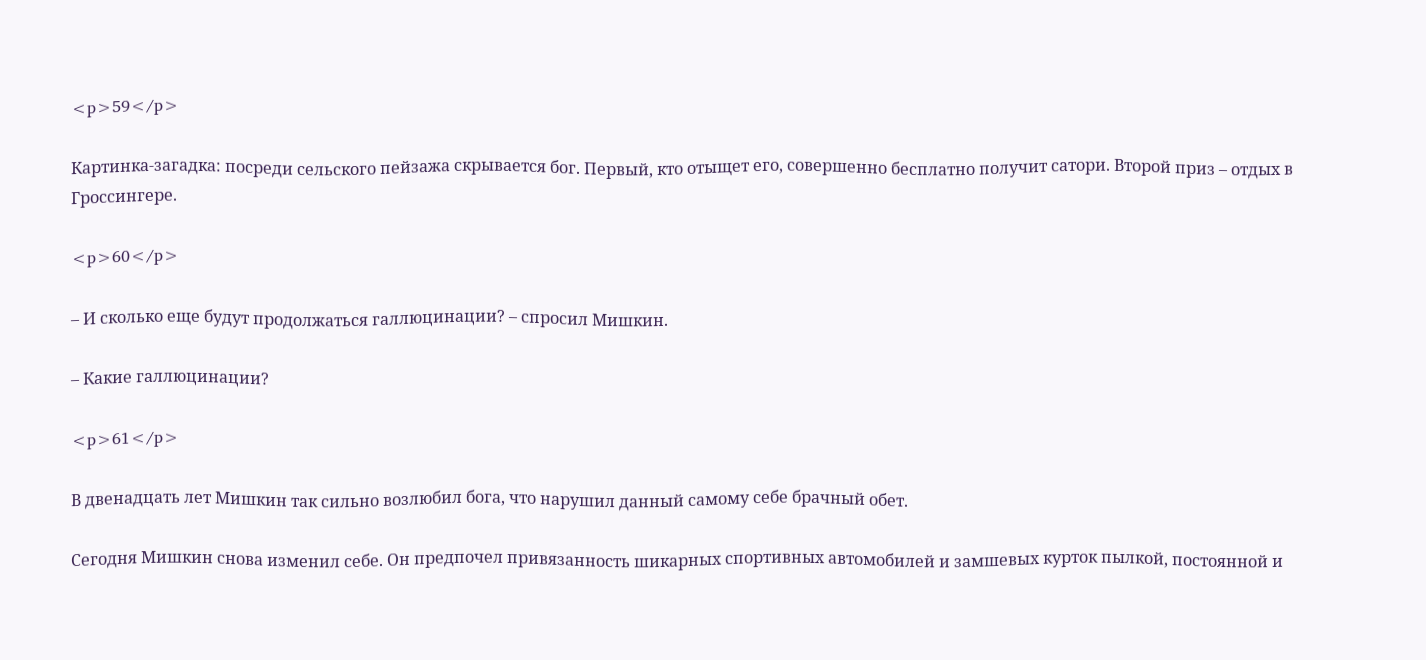<p>59</p>

Картинка-загадка: посреди сельского пейзажа скрывается бог. Первый, кто отыщет его, совершенно бесплатно получит сатори. Второй приз – отдых в Гроссингере.

<p>60</p>

– И сколько еще будут продолжаться галлюцинации? – спросил Мишкин.

– Какие галлюцинации?

<p>61</p>

В двенадцать лет Мишкин так сильно возлюбил бога, что нарушил данный самому себе брачный обет.

Сегодня Мишкин снова изменил себе. Он предпочел привязанность шикарных спортивных автомобилей и замшевых курток пылкой, постоянной и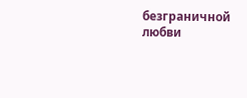безграничной любви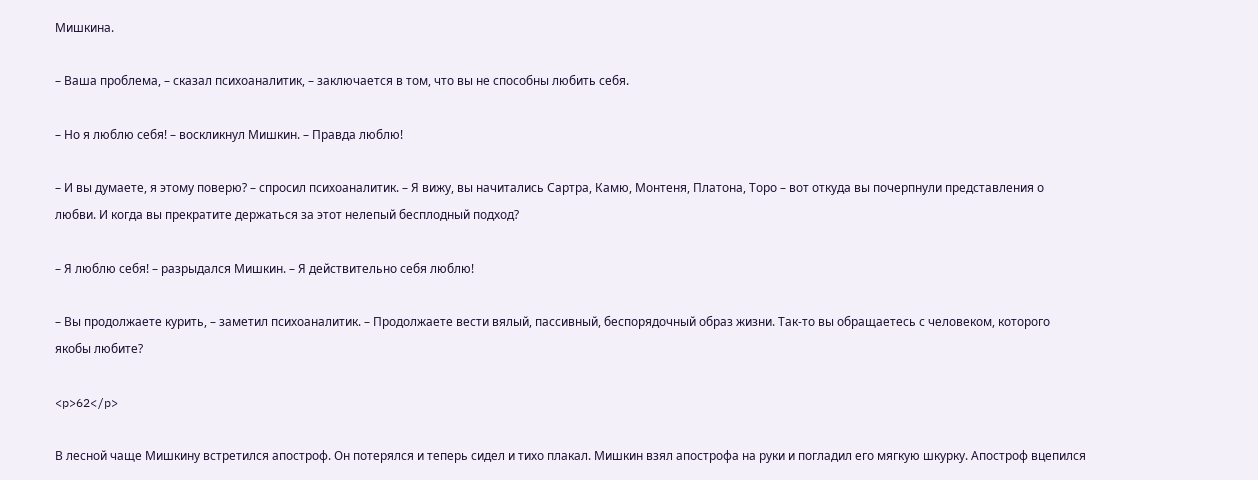Мишкина.

– Ваша проблема, – сказал психоаналитик, – заключается в том, что вы не способны любить себя.

– Но я люблю себя! – воскликнул Мишкин. – Правда люблю!

– И вы думаете, я этому поверю? – спросил психоаналитик. – Я вижу, вы начитались Сартра, Камю, Монтеня, Платона, Торо – вот откуда вы почерпнули представления о любви. И когда вы прекратите держаться за этот нелепый бесплодный подход?

– Я люблю себя! – разрыдался Мишкин. – Я действительно себя люблю!

– Вы продолжаете курить, – заметил психоаналитик. – Продолжаете вести вялый, пассивный, беспорядочный образ жизни. Так-то вы обращаетесь с человеком, которого якобы любите?

<p>62</p>

В лесной чаще Мишкину встретился апостроф. Он потерялся и теперь сидел и тихо плакал. Мишкин взял апострофа на руки и погладил его мягкую шкурку. Апостроф вцепился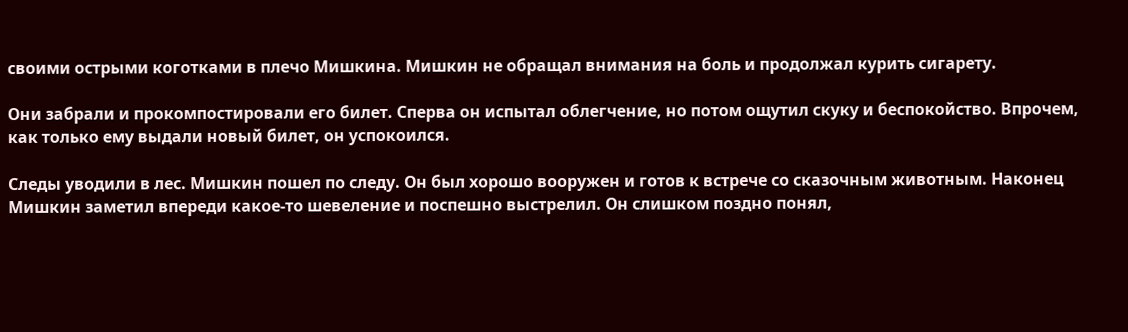своими острыми коготками в плечо Мишкина. Мишкин не обращал внимания на боль и продолжал курить сигарету.

Они забрали и прокомпостировали его билет. Сперва он испытал облегчение, но потом ощутил скуку и беспокойство. Впрочем, как только ему выдали новый билет, он успокоился.

Следы уводили в лес. Мишкин пошел по следу. Он был хорошо вооружен и готов к встрече со сказочным животным. Наконец Мишкин заметил впереди какое-то шевеление и поспешно выстрелил. Он слишком поздно понял,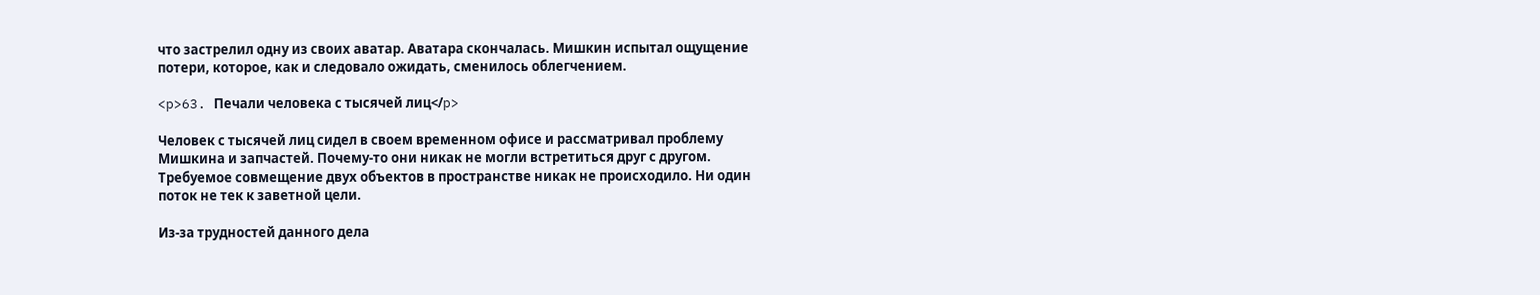что застрелил одну из своих аватар. Аватара скончалась. Мишкин испытал ощущение потери, которое, как и следовало ожидать, сменилось облегчением.

<p>63. Печали человека с тысячей лиц</p>

Человек с тысячей лиц сидел в своем временном офисе и рассматривал проблему Мишкина и запчастей. Почему-то они никак не могли встретиться друг с другом. Требуемое совмещение двух объектов в пространстве никак не происходило. Ни один поток не тек к заветной цели.

Из-за трудностей данного дела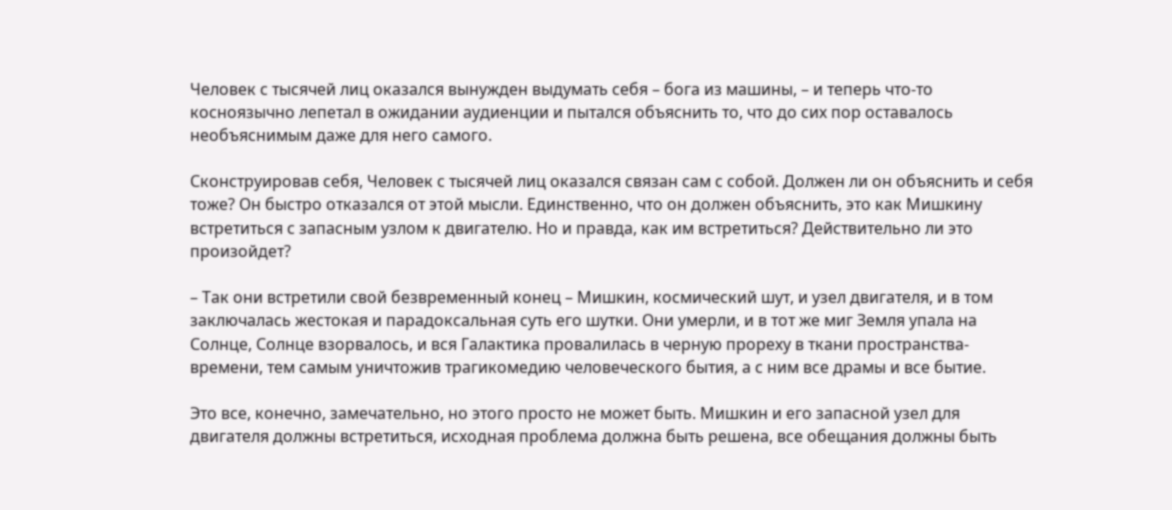Человек с тысячей лиц оказался вынужден выдумать себя – бога из машины, – и теперь что-то косноязычно лепетал в ожидании аудиенции и пытался объяснить то, что до сих пор оставалось необъяснимым даже для него самого.

Сконструировав себя, Человек с тысячей лиц оказался связан сам с собой. Должен ли он объяснить и себя тоже? Он быстро отказался от этой мысли. Единственно, что он должен объяснить, это как Мишкину встретиться с запасным узлом к двигателю. Но и правда, как им встретиться? Действительно ли это произойдет?

– Так они встретили свой безвременный конец – Мишкин, космический шут, и узел двигателя, и в том заключалась жестокая и парадоксальная суть его шутки. Они умерли, и в тот же миг Земля упала на Солнце, Солнце взорвалось, и вся Галактика провалилась в черную прореху в ткани пространства-времени, тем самым уничтожив трагикомедию человеческого бытия, а с ним все драмы и все бытие.

Это все, конечно, замечательно, но этого просто не может быть. Мишкин и его запасной узел для двигателя должны встретиться, исходная проблема должна быть решена, все обещания должны быть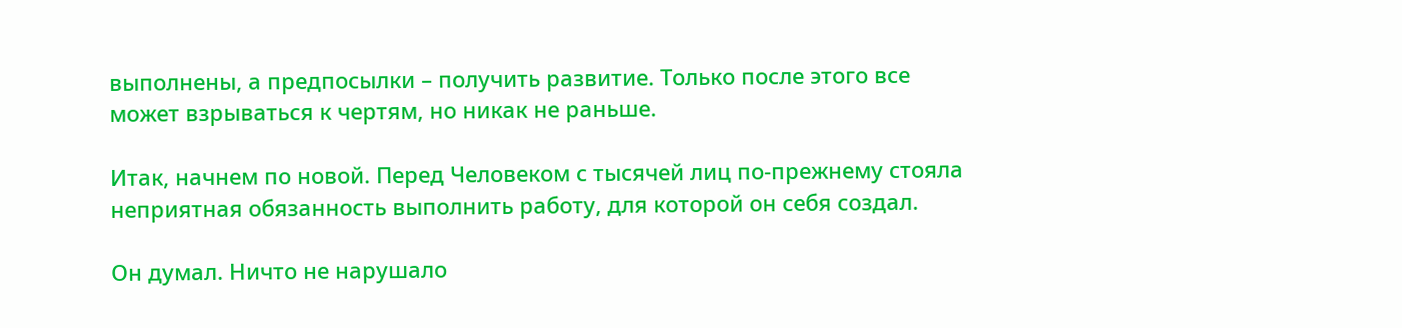выполнены, а предпосылки – получить развитие. Только после этого все может взрываться к чертям, но никак не раньше.

Итак, начнем по новой. Перед Человеком с тысячей лиц по-прежнему стояла неприятная обязанность выполнить работу, для которой он себя создал.

Он думал. Ничто не нарушало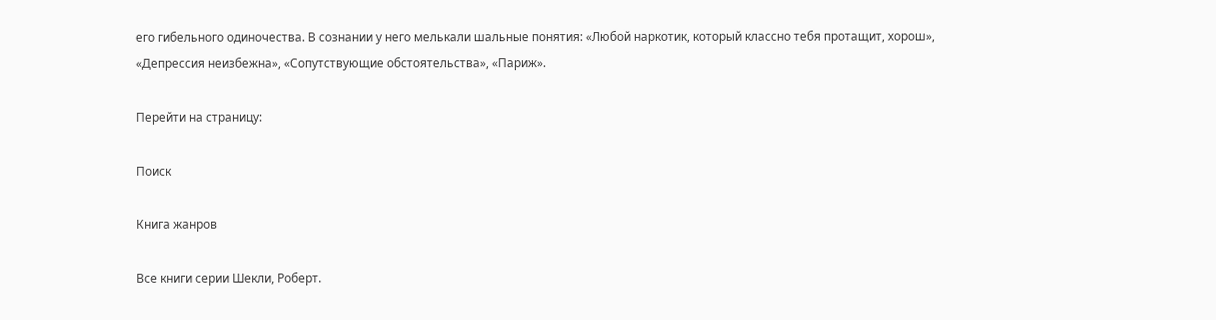его гибельного одиночества. В сознании у него мелькали шальные понятия: «Любой наркотик, который классно тебя протащит, хорош», «Депрессия неизбежна», «Сопутствующие обстоятельства», «Париж».

Перейти на страницу:

Поиск

Книга жанров

Все книги серии Шекли, Роберт.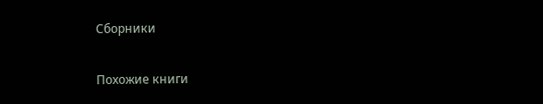Сборники

Похожие книги